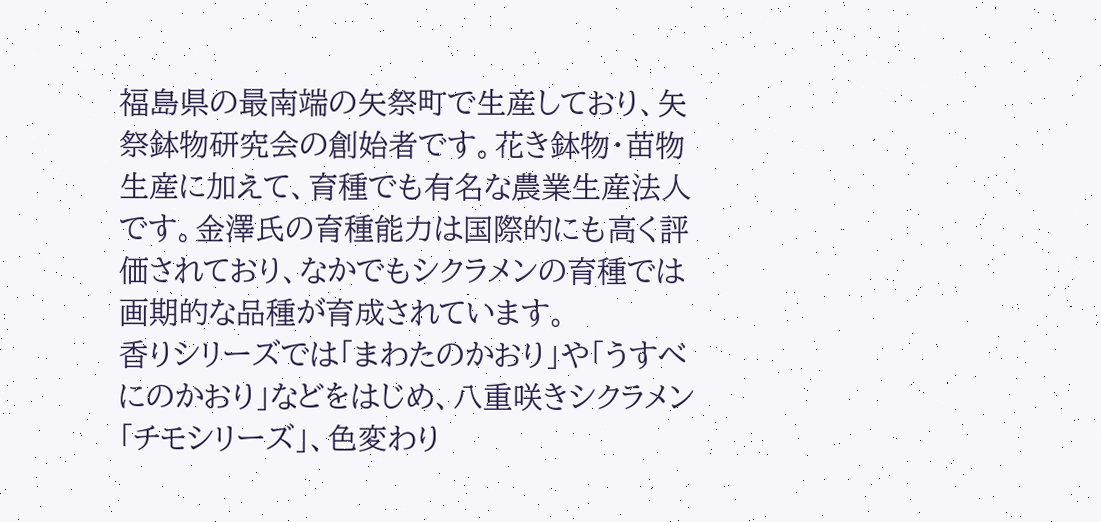福島県の最南端の矢祭町で生産しており、矢祭鉢物研究会の創始者です。花き鉢物・苗物生産に加えて、育種でも有名な農業生産法人です。金澤氏の育種能力は国際的にも高く評価されており、なかでもシクラメンの育種では画期的な品種が育成されています。
香りシリーズでは「まわたのかおり」や「うすべにのかおり」などをはじめ、八重咲きシクラメン「チモシリーズ」、色変わり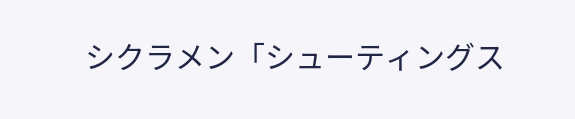シクラメン「シューティングス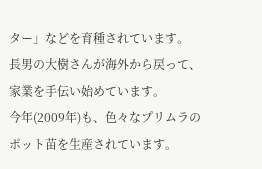ター」などを育種されています。
長男の大樹さんが海外から戻って、家業を手伝い始めています。
今年(2009年)も、色々なプリムラのポット苗を生産されています。